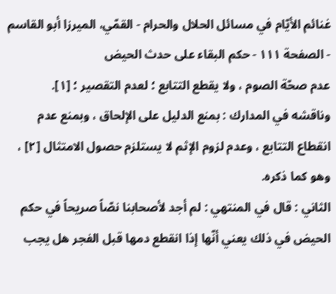غنائم الأيّام في مسائل الحلال والحرام - القمّي، الميرزا أبو القاسم - الصفحة ١١١ - حكم البقاء على حدث الحيض
عدم صحّة الصوم ، ولا يقطع التتابع ؛ لعدم التقصير ؛ [١].
وناقشه في المدارك : بمنع الدليل على الإلحاق ، وبمنع عدم انقطاع التتابع ، وعدم لزوم الإثم لا يستلزم حصول الامتثال [٢] ، وهو كما ذكره.
الثاني : قال في المنتهي : لم أجد لأصحابنا نصّاً صريحاً في حكم الحيض في ذلك يعني أنّها إذا انقطع دمها قبل الفجر هل يجب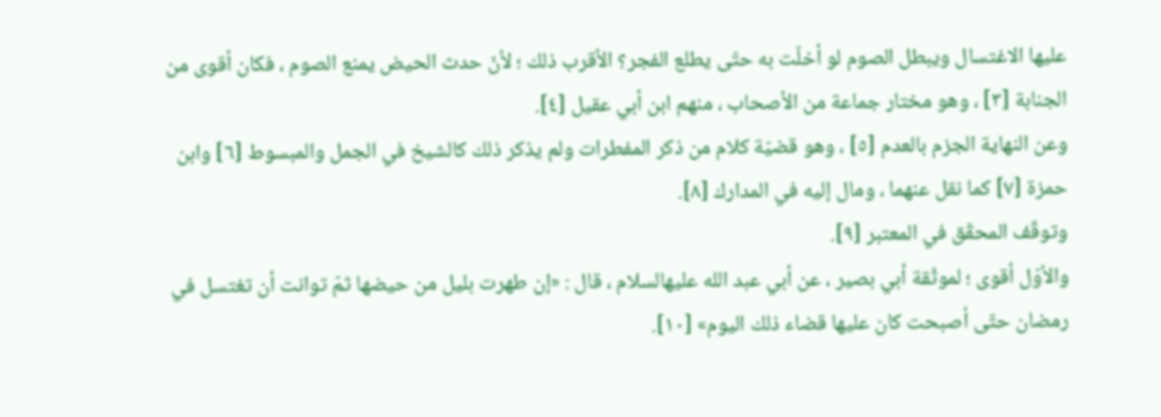عليها الاغتسال ويبطل الصوم لو أخلّت به حتّى يطلع الفجر؟ الأقرب ذلك ؛ لأنّ حدث الحيض يمنع الصوم ، فكان أقوى من الجنابة [٣] ، وهو مختار جماعة من الأصحاب ، منهم ابن أبي عقيل [٤].
وعن النهاية الجزم بالعدم [٥] ، وهو قضيّة كلام من ذكر المفطرات ولم يذكر ذلك كالشيخ في الجمل والمبسوط [٦] وابن حمزة [٧] كما نقل عنهما ، ومال إليه في المدارك [٨].
وتوقّف المحقّق في المعتبر [٩].
والأوّل أقوى ؛ لموثّقة أبي بصير ، عن أبي عبد الله عليهالسلام ، قال : «إن طهرت بليل من حيضها ثمّ توانت أن تغتسل في رمضان حتّى أصبحت كان عليها قضاء ذلك اليوم» [١٠].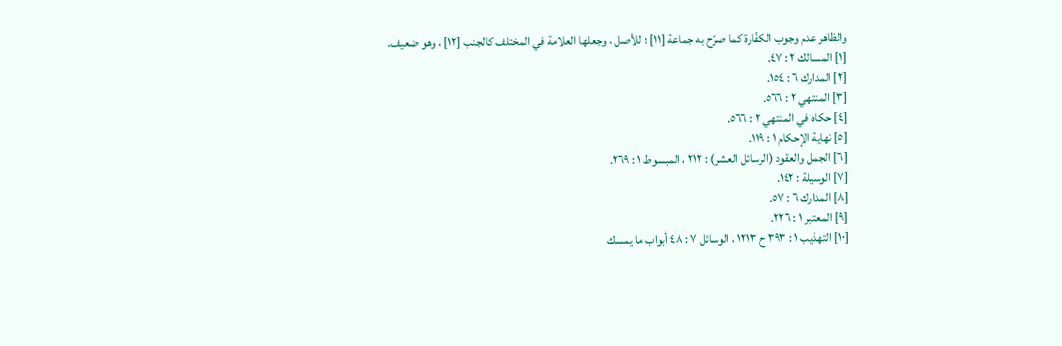والظاهر عدم وجوب الكفّارة كما صرّح به جماعة [١١] ؛ للأصل ، وجعلها العلامة في المختلف كالجنب [١٢] ، وهو ضعيف.
[١] المسالك ٢ : ٤٧.
[٢] المدارك ٦ : ١٥٤.
[٣] المنتهي ٢ : ٥٦٦.
[٤] حكاه في المنتهي ٢ : ٥٦٦.
[٥] نهاية الإحكام ١ : ١١٩.
[٦] الجمل والعقود (الرسائل العشر) : ٢١٢ ، المبسوط ١ : ٢٦٩.
[٧] الوسيلة : ١٤٢.
[٨] المدارك ٦ : ٥٧.
[٩] المعتبر ١ : ٢٢٦.
[١٠] التهذيب ١ : ٣٩٣ ح ١٢١٣ ، الوسائل ٧ : ٤٨ أبواب ما يمسك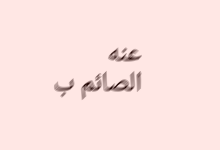عنه الصائم ب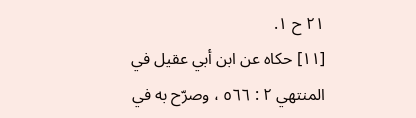٢١ ح ١.
[١١] حكاه عن ابن أبي عقيل في المنتهي ٢ : ٥٦٦ ، وصرّح به في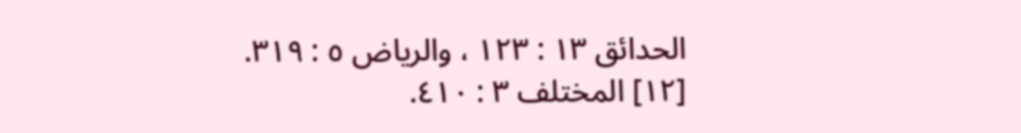الحدائق ١٣ : ١٢٣ ، والرياض ٥ : ٣١٩.
[١٢] المختلف ٣ : ٤١٠.